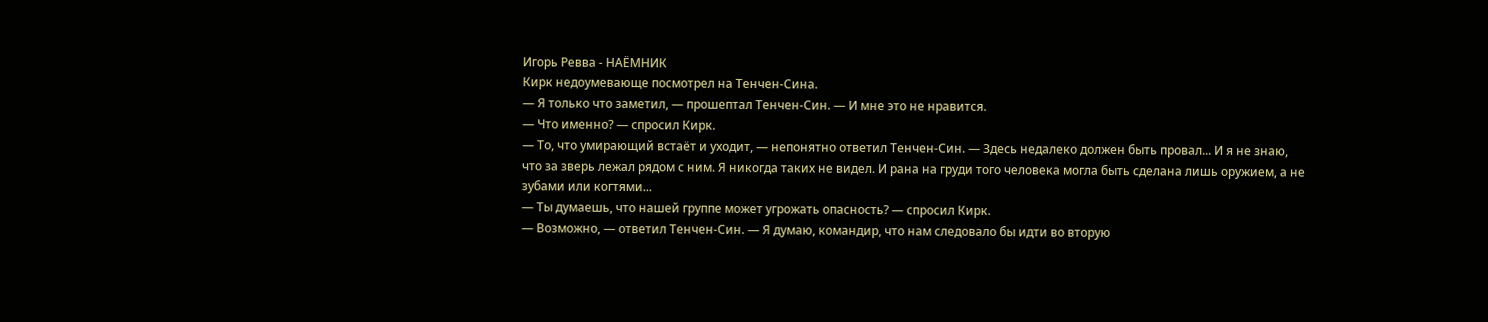Игорь Ревва - НАЁМНИК
Кирк недоумевающе посмотрел на Тенчен-Сина.
— Я только что заметил, ― прошептал Тенчен-Син. ― И мне это не нравится.
— Что именно? ― спросил Кирк.
— То, что умирающий встаёт и уходит, ― непонятно ответил Тенчен-Син. ― Здесь недалеко должен быть провал... И я не знаю, что за зверь лежал рядом с ним. Я никогда таких не видел. И рана на груди того человека могла быть сделана лишь оружием, а не зубами или когтями...
— Ты думаешь, что нашей группе может угрожать опасность? ― спросил Кирк.
— Возможно, ― ответил Тенчен-Син. ― Я думаю, командир, что нам следовало бы идти во вторую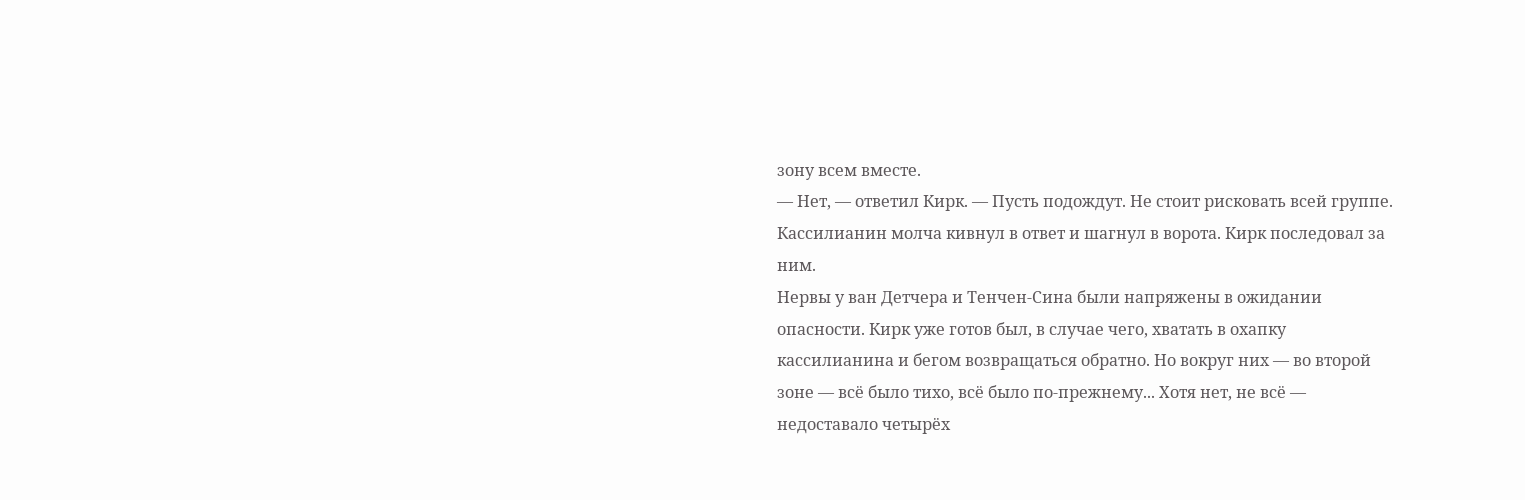зону всем вместе.
— Нет, ― ответил Кирк. ― Пусть подождут. Не стоит рисковать всей группе.
Кассилианин молча кивнул в ответ и шагнул в ворота. Кирк последовал за ним.
Нервы у ван Детчера и Тенчен-Сина были напряжены в ожидании опасности. Кирк уже готов был, в случае чего, хватать в охапку кассилианина и бегом возвращаться обратно. Но вокруг них ― во второй зоне ― всё было тихо, всё было по-прежнему... Хотя нет, не всё ― недоставало четырёх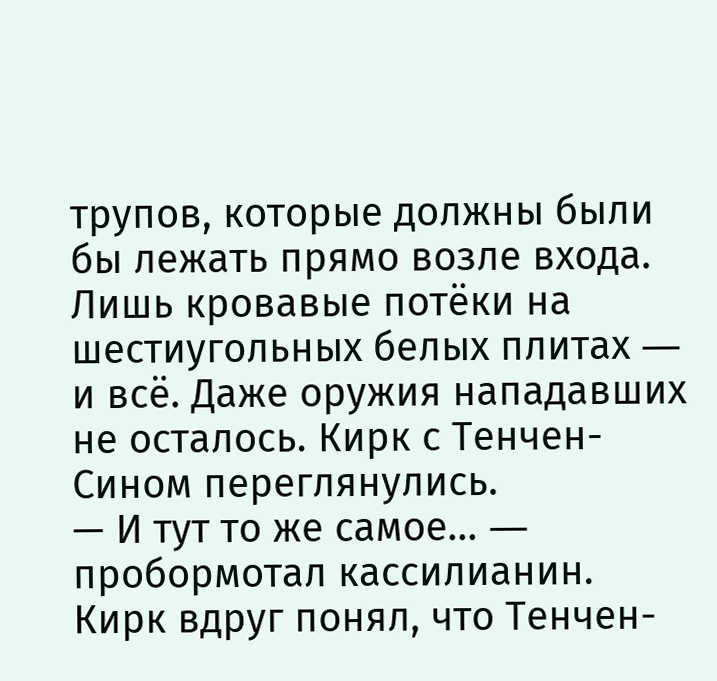трупов, которые должны были бы лежать прямо возле входа. Лишь кровавые потёки на шестиугольных белых плитах ― и всё. Даже оружия нападавших не осталось. Кирк с Тенчен-Сином переглянулись.
— И тут то же самое... ― пробормотал кассилианин.
Кирк вдруг понял, что Тенчен-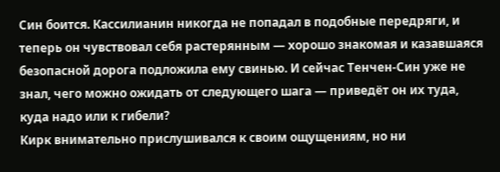Син боится. Кассилианин никогда не попадал в подобные передряги, и теперь он чувствовал себя растерянным ― хорошо знакомая и казавшаяся безопасной дорога подложила ему свинью. И сейчас Тенчен-Син уже не знал, чего можно ожидать от следующего шага ― приведёт он их туда, куда надо или к гибели?
Кирк внимательно прислушивался к своим ощущениям, но ни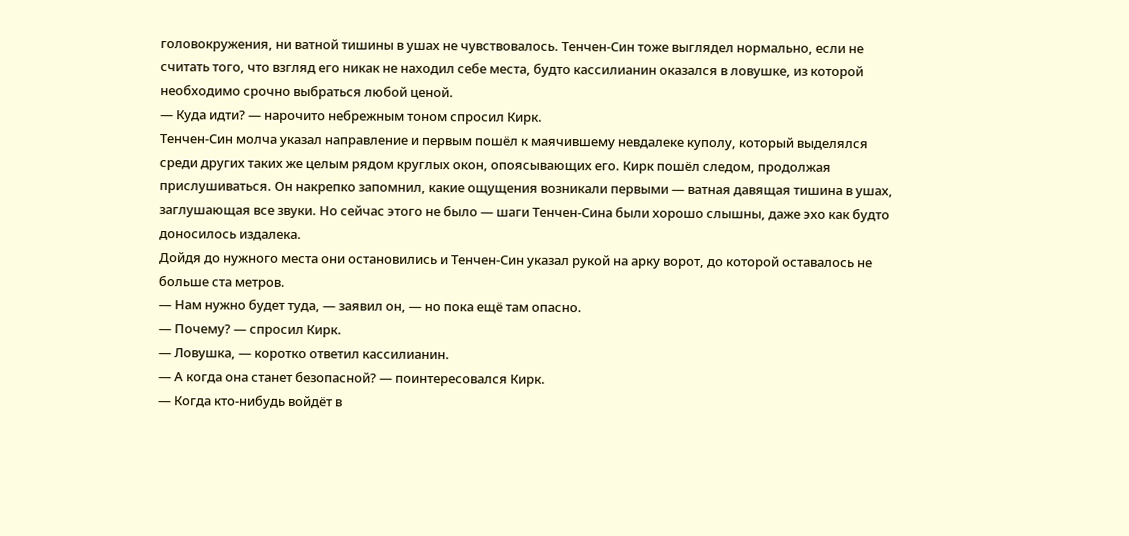головокружения, ни ватной тишины в ушах не чувствовалось. Тенчен-Син тоже выглядел нормально, если не считать того, что взгляд его никак не находил себе места, будто кассилианин оказался в ловушке, из которой необходимо срочно выбраться любой ценой.
— Куда идти? ― нарочито небрежным тоном спросил Кирк.
Тенчен-Син молча указал направление и первым пошёл к маячившему невдалеке куполу, который выделялся среди других таких же целым рядом круглых окон, опоясывающих его. Кирк пошёл следом, продолжая прислушиваться. Он накрепко запомнил, какие ощущения возникали первыми ― ватная давящая тишина в ушах, заглушающая все звуки. Но сейчас этого не было ― шаги Тенчен-Сина были хорошо слышны, даже эхо как будто доносилось издалека.
Дойдя до нужного места они остановились и Тенчен-Син указал рукой на арку ворот, до которой оставалось не больше ста метров.
— Нам нужно будет туда, ― заявил он, ― но пока ещё там опасно.
— Почему? ― спросил Кирк.
— Ловушка, ― коротко ответил кассилианин.
— А когда она станет безопасной? ― поинтересовался Кирк.
— Когда кто-нибудь войдёт в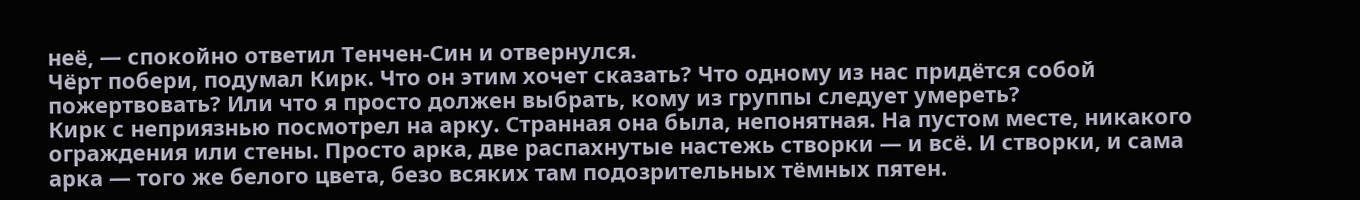неё, ― спокойно ответил Тенчен-Син и отвернулся.
Чёрт побери, подумал Кирк. Что он этим хочет сказать? Что одному из нас придётся собой пожертвовать? Или что я просто должен выбрать, кому из группы следует умереть?
Кирк с неприязнью посмотрел на арку. Странная она была, непонятная. На пустом месте, никакого ограждения или стены. Просто арка, две распахнутые настежь створки ― и всё. И створки, и сама арка ― того же белого цвета, безо всяких там подозрительных тёмных пятен.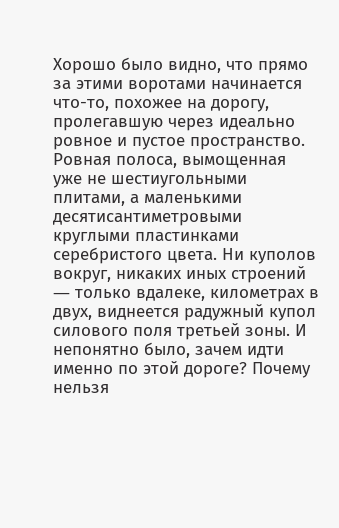Хорошо было видно, что прямо за этими воротами начинается что-то, похожее на дорогу, пролегавшую через идеально ровное и пустое пространство. Ровная полоса, вымощенная уже не шестиугольными плитами, а маленькими десятисантиметровыми круглыми пластинками серебристого цвета. Ни куполов вокруг, никаких иных строений ― только вдалеке, километрах в двух, виднеется радужный купол силового поля третьей зоны. И непонятно было, зачем идти именно по этой дороге? Почему нельзя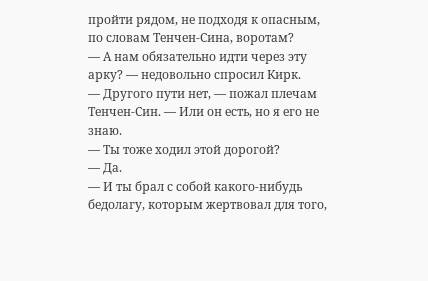пройти рядом, не подходя к опасным, по словам Тенчен-Сина, воротам?
— А нам обязательно идти через эту арку? ― недовольно спросил Кирк.
— Другого пути нет, ― пожал плечам Тенчен-Син. ― Или он есть, но я его не знаю.
— Ты тоже ходил этой дорогой?
— Да.
— И ты брал с собой какого-нибудь бедолагу, которым жертвовал для того,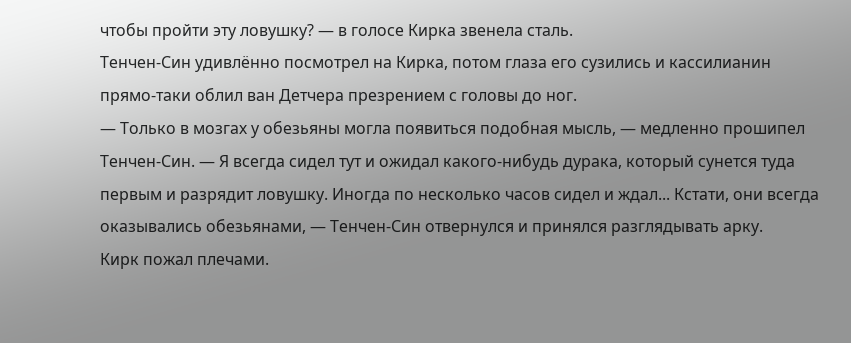чтобы пройти эту ловушку? ― в голосе Кирка звенела сталь.
Тенчен-Син удивлённо посмотрел на Кирка, потом глаза его сузились и кассилианин прямо-таки облил ван Детчера презрением с головы до ног.
— Только в мозгах у обезьяны могла появиться подобная мысль, ― медленно прошипел Тенчен-Син. ― Я всегда сидел тут и ожидал какого-нибудь дурака, который сунется туда первым и разрядит ловушку. Иногда по несколько часов сидел и ждал... Кстати, они всегда оказывались обезьянами, ― Тенчен-Син отвернулся и принялся разглядывать арку.
Кирк пожал плечами.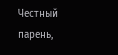Честный парень,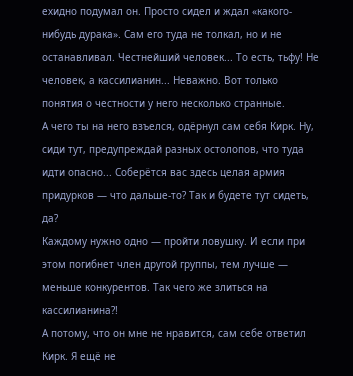ехидно подумал он. Просто сидел и ждал «какого-нибудь дурака». Сам его туда не толкал, но и не останавливал. Честнейший человек... То есть, тьфу! Не человек, а кассилианин... Неважно. Вот только понятия о честности у него несколько странные.
А чего ты на него взъелся, одёрнул сам себя Кирк. Ну, сиди тут, предупреждай разных остолопов, что туда идти опасно... Соберётся вас здесь целая армия придурков ― что дальше-то? Так и будете тут сидеть, да?
Каждому нужно одно ― пройти ловушку. И если при этом погибнет член другой группы, тем лучше ― меньше конкурентов. Так чего же злиться на кассилианина?!
А потому, что он мне не нравится, сам себе ответил Кирк. Я ещё не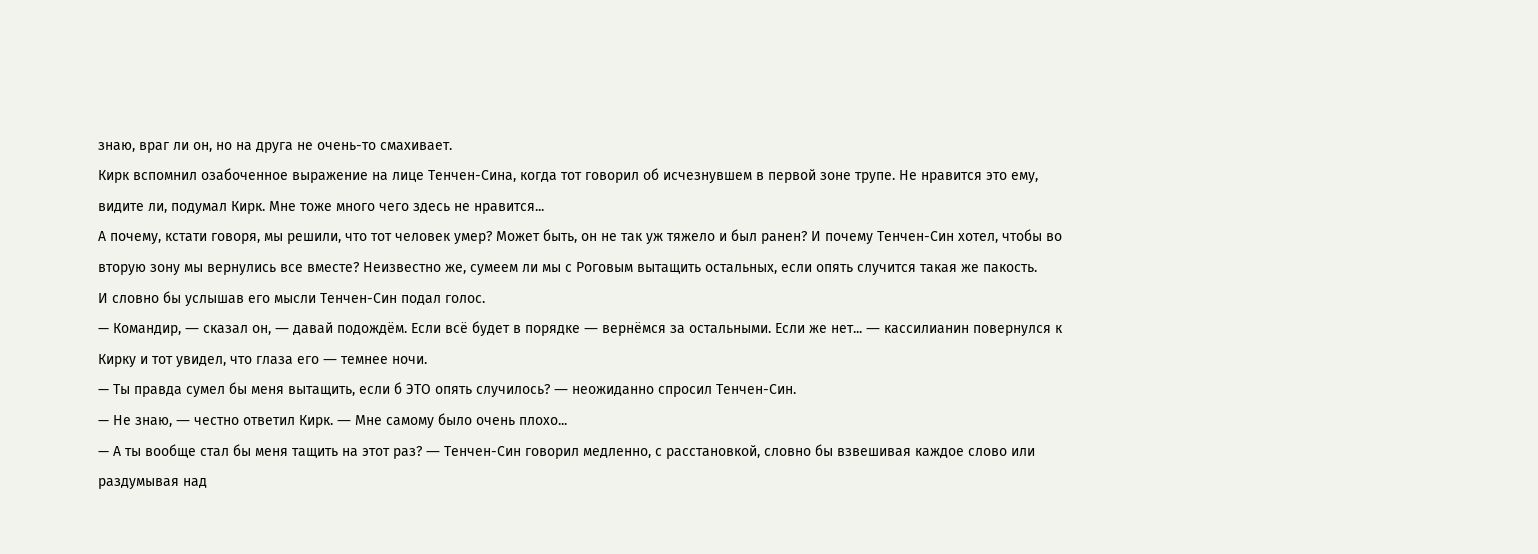знаю, враг ли он, но на друга не очень-то смахивает.
Кирк вспомнил озабоченное выражение на лице Тенчен-Сина, когда тот говорил об исчезнувшем в первой зоне трупе. Не нравится это ему, видите ли, подумал Кирк. Мне тоже много чего здесь не нравится...
А почему, кстати говоря, мы решили, что тот человек умер? Может быть, он не так уж тяжело и был ранен? И почему Тенчен-Син хотел, чтобы во вторую зону мы вернулись все вместе? Неизвестно же, сумеем ли мы с Роговым вытащить остальных, если опять случится такая же пакость.
И словно бы услышав его мысли Тенчен-Син подал голос.
— Командир, ― сказал он, ― давай подождём. Если всё будет в порядке ― вернёмся за остальными. Если же нет... ― кассилианин повернулся к Кирку и тот увидел, что глаза его ― темнее ночи.
— Ты правда сумел бы меня вытащить, если б ЭТО опять случилось? ― неожиданно спросил Тенчен-Син.
— Не знаю, ― честно ответил Кирк. ― Мне самому было очень плохо...
— А ты вообще стал бы меня тащить на этот раз? ― Тенчен-Син говорил медленно, с расстановкой, словно бы взвешивая каждое слово или раздумывая над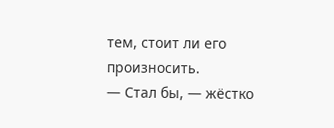тем, стоит ли его произносить.
— Стал бы, ― жёстко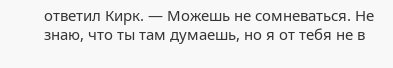ответил Кирк. ― Можешь не сомневаться. Не знаю, что ты там думаешь, но я от тебя не в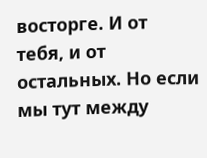восторге. И от тебя, и от остальных. Но если мы тут между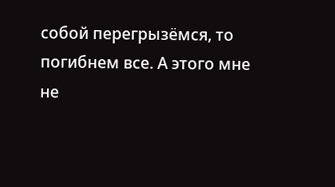собой перегрызёмся, то погибнем все. А этого мне не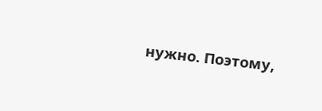нужно. Поэтому,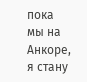пока мы на Анкоре, я стану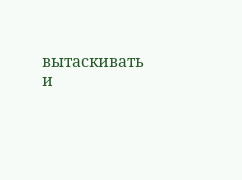вытаскивать и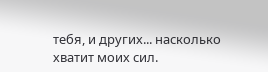тебя, и других... насколько хватит моих сил.